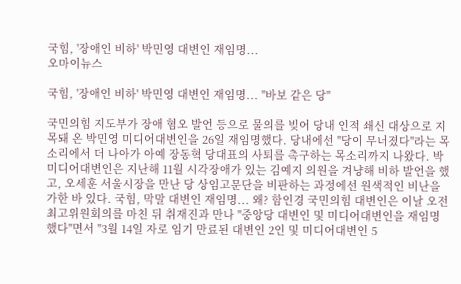국힘, '장애인 비하' 박민영 대변인 재임명...
오마이뉴스

국힘, '장애인 비하' 박민영 대변인 재임명... "바보 같은 당"

국민의힘 지도부가 장애 혐오 발언 등으로 물의를 빚어 당내 인적 쇄신 대상으로 지목돼 온 박민영 미디어대변인을 26일 재임명했다. 당내에선 "당이 무너졌다"라는 목소리에서 더 나아가 아예 장동혁 당대표의 사퇴를 촉구하는 목소리까지 나왔다. 박 미디어대변인은 지난해 11월 시각장애가 있는 김예지 의원을 겨냥해 비하 발언을 했고, 오세훈 서울시장을 만난 당 상임고문단을 비판하는 과정에선 원색적인 비난을 가한 바 있다. 국힘, 막말 대변인 재임명... 왜? 함인경 국민의힘 대변인은 이날 오전 최고위원회의를 마친 뒤 취재진과 만나 "중앙당 대변인 및 미디어대변인을 재임명했다"면서 "3월 14일 자로 임기 만료된 대변인 2인 및 미디어대변인 5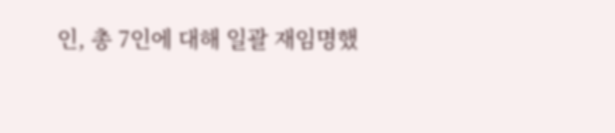인, 총 7인에 대해 일괄 재임명했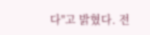다"고 밝혔다. 전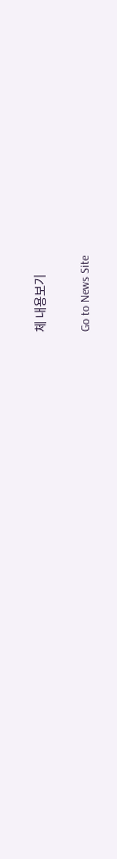체 내용보기

Go to News Site